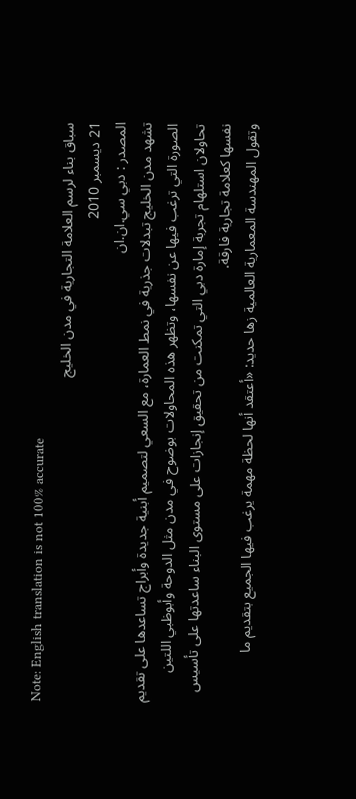Note: English translation is not 100% accurate
سباق بناء لرسم العلامة التجارية في مدن الخليج
21 ديسمبر 2010
المصدر : دبي سي.ان.ان
تشهد مدن الخليج تبدلات جذرية في نمط العمارة، مع السعي لتصميم أبنية جديدة وأبراج تساعدها على تقديم الصورة التي ترغب فيها عن نفسها، وتظهر هذه المحاولات بوضوح في مدن مثل الدوحة وأبوظبي اللتين تحاولان استلهام تجربة إمارة دبي التي تمكنت من تحقيق إنجازات على مستوى البناء ساعدتها على تأسيس نفسها كعلامة تجارية فارقة.
وتقول المهندسة المعمارية العالمية زها حديد: «أعتقد أنها لحظة مهمة يرغب فيها الجميع بتقديم ما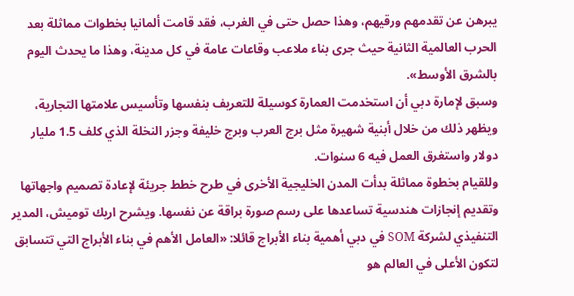يبرهن عن تقدمهم ورقيهم، وهذا حصل حتى في الغرب، فقد قامت ألمانيا بخطوات مماثلة بعد الحرب العالمية الثانية حيث جرى بناء ملاعب وقاعات عامة في كل مدينة، وهذا ما يحدث اليوم بالشرق الأوسط».
وسبق لإمارة دبي أن استخدمت العمارة كوسيلة للتعريف بنفسها وتأسيس علامتها التجارية، ويظهر ذلك من خلال أبنية شهيرة مثل برج العرب وبرج خليفة وجزر النخلة الذي كلف 1.5 مليار دولار واستغرق العمل فيه 6 سنوات.
وللقيام بخطوة مماثلة بدأت المدن الخليجية الأخرى في طرح خطط جريئة لإعادة تصميم واجهاتها وتقديم إنجازات هندسية تساعدها على رسم صورة براقة عن نفسها. ويشرح اريك توميش، المدير التنفيذي لشركة SOM في دبي أهمية بناء الأبراج قائلا: «العامل الأهم في بناء الأبراج التي تتسابق لتكون الأعلى في العالم هو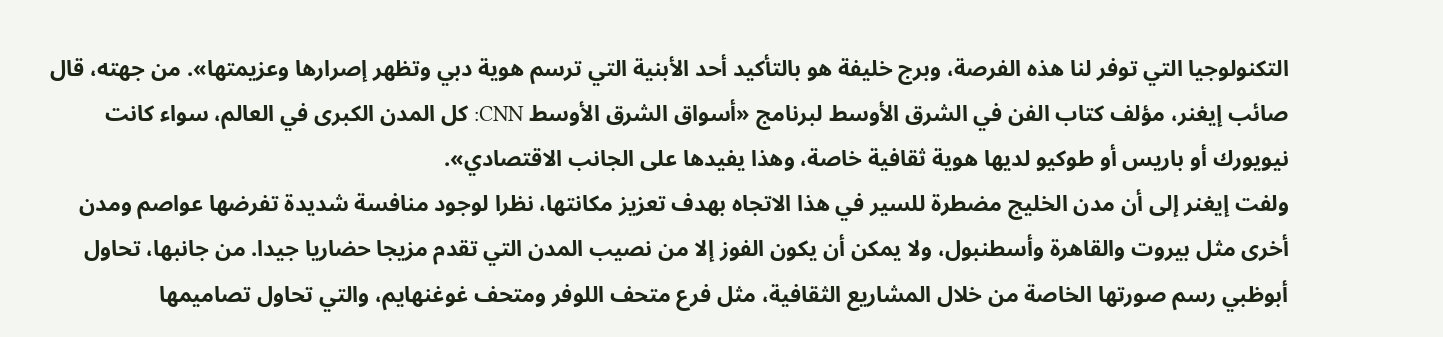التكنولوجيا التي توفر لنا هذه الفرصة، وبرج خليفة هو بالتأكيد أحد الأبنية التي ترسم هوية دبي وتظهر إصرارها وعزيمتها». من جهته، قال صائب إيغنر، مؤلف كتاب الفن في الشرق الأوسط لبرنامج «أسواق الشرق الأوسط CNN: كل المدن الكبرى في العالم، سواء كانت نيويورك أو باريس أو طوكيو لديها هوية ثقافية خاصة، وهذا يفيدها على الجانب الاقتصادي».
ولفت إيغنر إلى أن مدن الخليج مضطرة للسير في هذا الاتجاه بهدف تعزيز مكانتها، نظرا لوجود منافسة شديدة تفرضها عواصم ومدن أخرى مثل بيروت والقاهرة وأسطنبول، ولا يمكن أن يكون الفوز إلا من نصيب المدن التي تقدم مزيجا حضاريا جيدا. من جانبها، تحاول أبوظبي رسم صورتها الخاصة من خلال المشاريع الثقافية، مثل فرع متحف اللوفر ومتحف غوغنهايم، والتي تحاول تصاميمها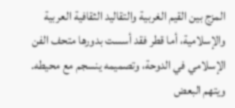المزج بين القيم الغربية والتقاليد الثقافية العربية والإسلامية، أما قطر فقد أسست بدورها متحف الفن الإسلامي في الدوحة، وتصميمه ينسجم مع محيطه.
ويتهم البعض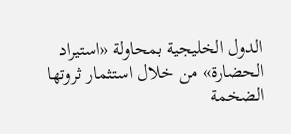الدول الخليجية بمحاولة «استيراد الحضارة» من خلال استثمار ثروتها الضخمة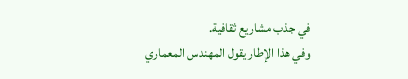في جذب مشاريع ثقافية.
وفي هذا الإطار يقول المهندس المعماري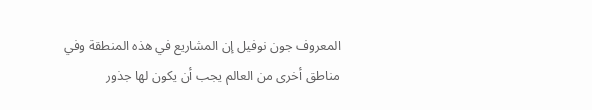المعروف جون نوفيل إن المشاريع في هذه المنطقة وفي مناطق أخرى من العالم يجب أن يكون لها جذور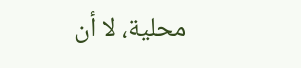محلية، لا أن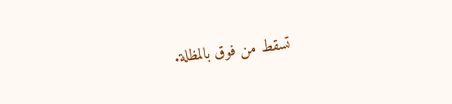تسقط من فوق بالمظلة.